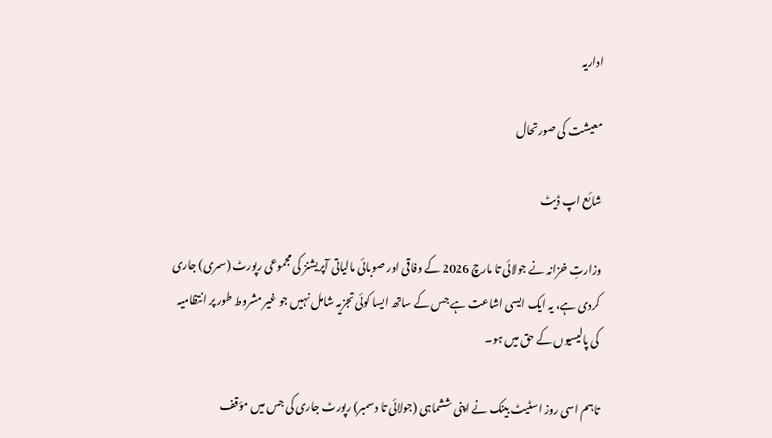اداریہ

معیشت کی صورتحال

شائع اپ ڈیٹ

وزارتِ خزانہ نے جولائی تا مارچ 2026 کے وفاقی اور صوبائی مالیاتی آپریشنز کی مجموعی رپورٹ (سمری) جاری کردی ہے، یہ ایک ایسی اشاعت ہے جس کے ساتھ ایسا کوئی تجزیہ شامل نہیں جو غیر مشروط طور پر انتظامیہ کی پالیسیوں کے حق میں ہو۔

تاہم اسی روز اسٹیٹ بینک نے اپنی ششماہی (جولائی تا دسمبر) رپورٹ جاری کی جس میں مؤقف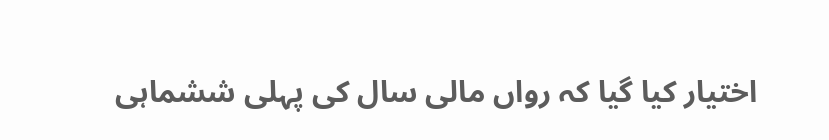اختیار کیا گیا کہ رواں مالی سال کی پہلی ششماہی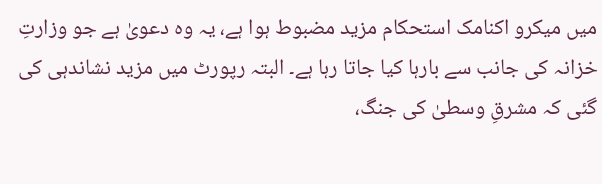میں میکرو اکنامک استحکام مزید مضبوط ہوا ہے، یہ وہ دعویٰ ہے جو وزارتِ خزانہ کی جانب سے بارہا کیا جاتا رہا ہے۔ البتہ رپورٹ میں مزید نشاندہی کی گئی کہ مشرقِ وسطیٰ کی جنگ،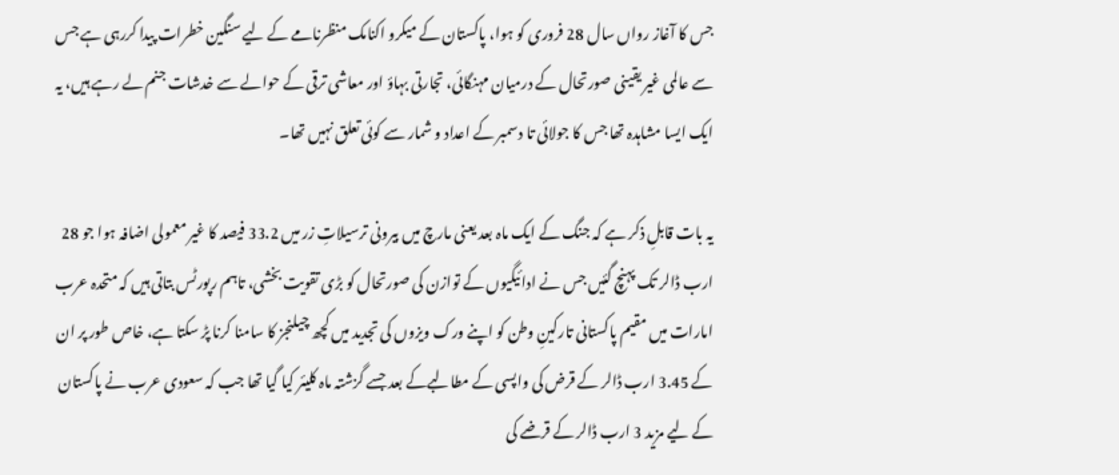جس کا آغاز رواں سال 28 فروری کو ہوا، پاکستان کے میکرو اکنامک منظرنامے کے لیے سنگین خطرات پیدا کررہی ہے جس سے عالمی غیر یقینی صورتحال کے درمیان مہنگائی، تجارتی بہاؤ اور معاشی ترقی کے حوالے سے خدشات جنم لے رہے ہیں، یہ ایک ایسا مشاہدہ تھا جس کا جولائی تا دسمبر کے اعداد و شمار سے کوئی تعلق نہیں تھا۔

یہ بات قابلِ ذکر ہے کہ جنگ کے ایک ماہ بعد یعنی مارچ میں بیرونی ترسیلاتِ زر میں 33.2 فیصد کا غیر معمولی اضافہ ہوا جو 28 ارب ڈالر تک پہنچ گئیں جس نے ادائیگیوں کے توازن کی صورتحال کو بڑی تقویت بخشی، تاہم رپورٹس بتاتی ہیں کہ متحدہ عرب امارات میں مقیم پاکستانی تارکینِ وطن کو اپنے ورک ویزوں کی تجدید میں کچھ چیلنجز کا سامنا کرنا پڑ سکتا ہے، خاص طور پر ان کے 3.45 ارب ڈالر کے قرض کی واپسی کے مطالبےکے بعد جسے گزشتہ ماہ کلیئر کیا گیا تھا جب کہ سعودی عرب نے پاکستان کے لیے مزید 3 ارب ڈالر کے قرضے کی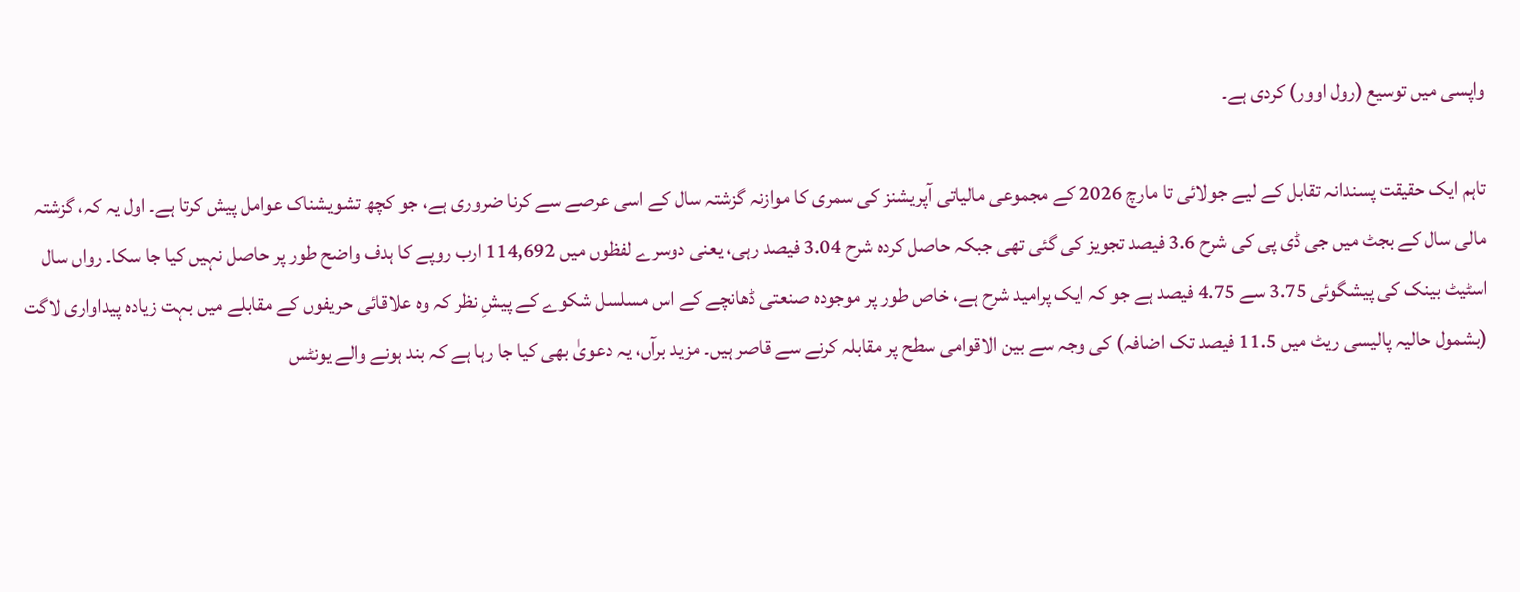واپسی میں توسیع (رول اوور) کردی ہے۔

تاہم ایک حقیقت پسندانہ تقابل کے لیے جولائی تا مارچ 2026 کے مجموعی مالیاتی آپریشنز کی سمری کا موازنہ گزشتہ سال کے اسی عرصے سے کرنا ضروری ہے، جو کچھ تشویشناک عوامل پیش کرتا ہے۔ اول یہ کہ، گزشتہ مالی سال کے بجٹ میں جی ڈی پی کی شرح 3.6 فیصد تجویز کی گئی تھی جبکہ حاصل کردہ شرح 3.04 فیصد رہی، یعنی دوسرے لفظوں میں 114,692 ارب روپے کا ہدف واضح طور پر حاصل نہیں کیا جا سکا۔ رواں سال اسٹیٹ بینک کی پیشگوئی 3.75 سے 4.75 فیصد ہے جو کہ ایک پرامید شرح ہے، خاص طور پر موجودہ صنعتی ڈھانچے کے اس مسلسل شکوے کے پیشِ نظر کہ وہ علاقائی حریفوں کے مقابلے میں بہت زیادہ پیداواری لاگت (بشمول حالیہ پالیسی ریٹ میں 11.5 فیصد تک اضافہ) کی وجہ سے بین الاقوامی سطح پر مقابلہ کرنے سے قاصر ہیں۔ مزید برآں، یہ دعویٰ بھی کیا جا رہا ہے کہ بند ہونے والے یونٹس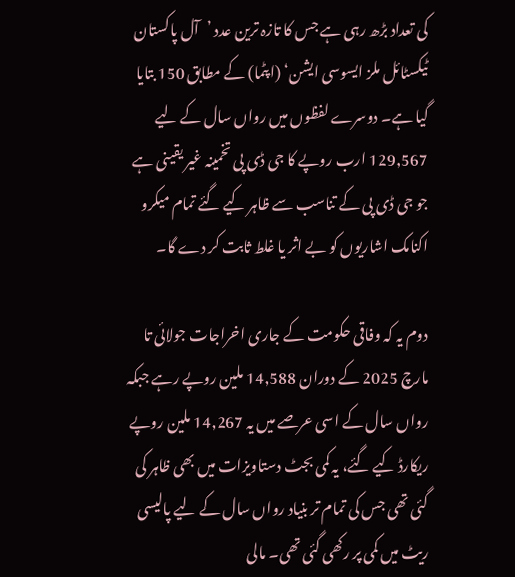کی تعداد بڑھ رہی ہے جس کا تازہ ترین عدد ’آل پاکستان ٹیکسٹائل ملز ایسوسی ایشن‘ (اپٹما) کے مطابق 150 بتایا گیا ہے۔ دوسرے لفظوں میں رواں سال کے لیے 129,567 ارب روپے کا جی ڈی پی تخمینہ غیر یقینی ہے جو جی ڈی پی کے تناسب سے ظاہر کیے گئے تمام میکرو اکنامک اشاریوں کو بے اثر یا غلط ثابت کر دے گا۔

دوم یہ کہ وفاقی حکومت کے جاری اخراجات جولائی تا مارچ 2025 کے دوران 14,588 ملین روپے رہے جبکہ رواں سال کے اسی عرصے میں یہ 14,267 ملین روپے ریکارڈ کیے گئے، یہ کمی بجٹ دستاویزات میں بھی ظاہر کی گئی تھی جس کی تمام تر بنیاد رواں سال کے لیے پالیسی ریٹ میں کمی پر رکھی گئی تھی۔ مالی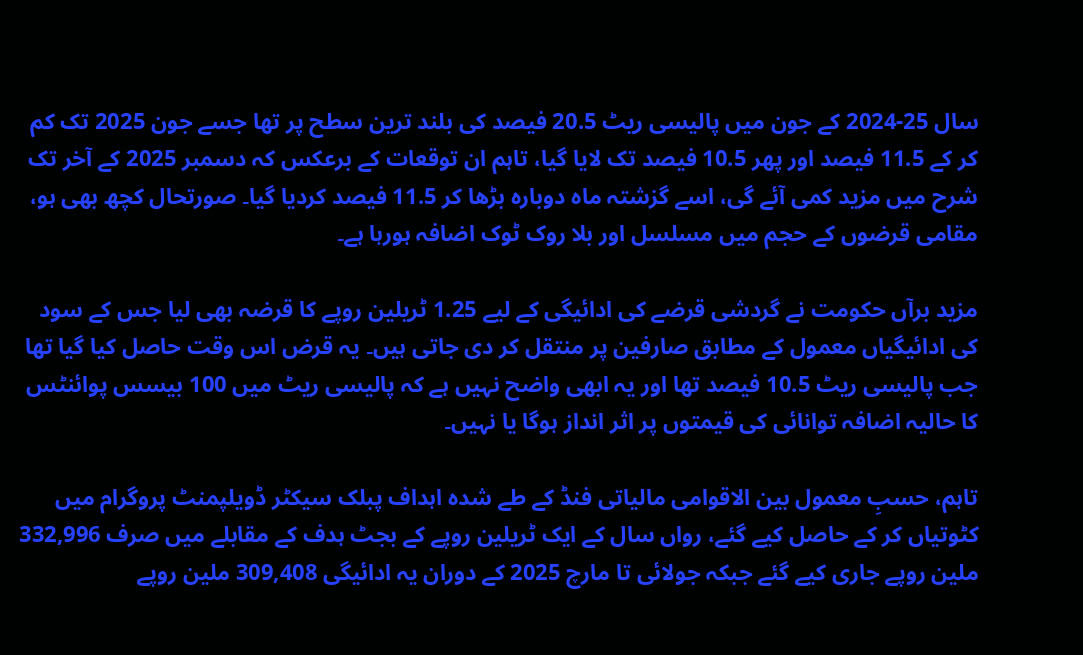سال 25-2024 کے جون میں پالیسی ریٹ 20.5 فیصد کی بلند ترین سطح پر تھا جسے جون 2025 تک کم کر کے 11.5 فیصد اور پھر 10.5 فیصد تک لایا گیا، تاہم ان توقعات کے برعکس کہ دسمبر 2025 کے آخر تک شرح میں مزید کمی آئے گی، اسے گزشتہ ماہ دوبارہ بڑھا کر 11.5 فیصد کردیا گیا۔ صورتحال کچھ بھی ہو، مقامی قرضوں کے حجم میں مسلسل اور بلا روک ٹوک اضافہ ہورہا ہے۔

مزید برآں حکومت نے گردشی قرضے کی ادائیگی کے لیے 1.25 ٹریلین روپے کا قرضہ بھی لیا جس کے سود کی ادائیگیاں معمول کے مطابق صارفین پر منتقل کر دی جاتی ہیں۔ یہ قرض اس وقت حاصل کیا گیا تھا جب پالیسی ریٹ 10.5 فیصد تھا اور یہ ابھی واضح نہیں ہے کہ پالیسی ریٹ میں 100 بیسس پوائنٹس کا حالیہ اضافہ توانائی کی قیمتوں پر اثر انداز ہوگا یا نہیں۔

تاہم، حسبِ معمول بین الاقوامی مالیاتی فنڈ کے طے شدہ اہداف پبلک سیکٹر ڈویلپمنٹ پروگرام میں کٹوتیاں کر کے حاصل کیے گئے، رواں سال کے ایک ٹریلین روپے کے بجٹ ہدف کے مقابلے میں صرف 332,996 ملین روپے جاری کیے گئے جبکہ جولائی تا مارچ 2025 کے دوران یہ ادائیگی 309,408 ملین روپے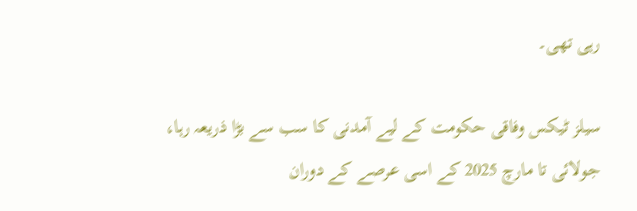رہی تھی۔

سیلز ٹیکس وفاقی حکومت کے لیے آمدنی کا سب سے بڑا ذریعہ رہا، جولائی تا مارچ 2025 کے اسی عرصے کے دوران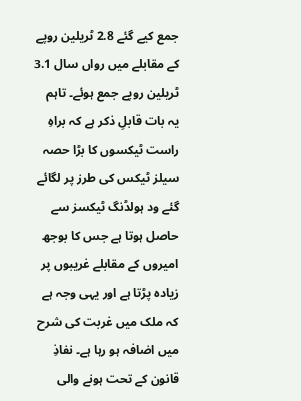جمع کیے گئے 2.8 ٹریلین روپے کے مقابلے میں رواں سال 3.1 ٹریلین روپے جمع ہوئے۔ تاہم یہ بات قابلِ ذکر ہے کہ براہِ راست ٹیکسوں کا بڑا حصہ سیلز ٹیکس کی طرز پر لگائے گئے ود ہولڈنگ ٹیکسز سے حاصل ہوتا ہے جس کا بوجھ امیروں کے مقابلے غریبوں پر زیادہ پڑتا ہے اور یہی وجہ ہے کہ ملک میں غربت کی شرح میں اضافہ ہو رہا ہے۔ نفاذِ قانون کے تحت ہونے والی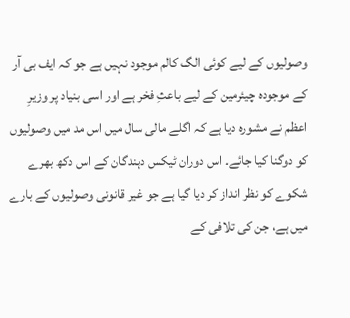وصولیوں کے لیے کوئی الگ کالم موجود نہیں ہے جو کہ ایف بی آر کے موجودہ چیئرمین کے لیے باعثِ فخر ہے اور اسی بنیاد پر وزیرِ اعظم نے مشورہ دیا ہے کہ اگلے مالی سال میں اس مد میں وصولیوں کو دوگنا کیا جائے۔ اس دوران ٹیکس دہندگان کے اس دکھ بھرے شکوے کو نظر انداز کر دیا گیا ہے جو غیر قانونی وصولیوں کے بارے میں ہے، جن کی تلافی کے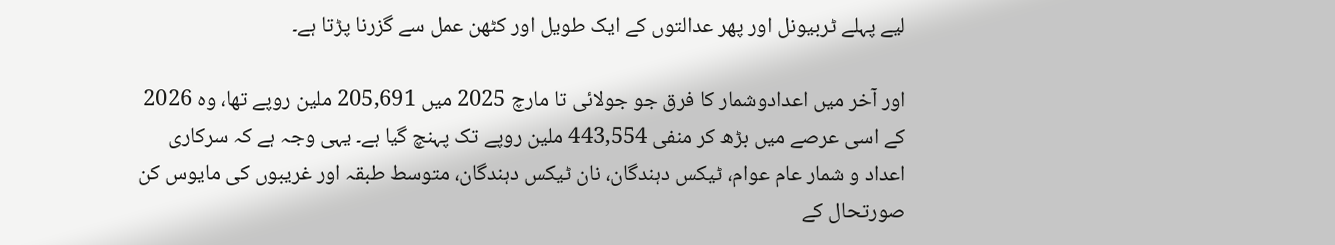لیے پہلے ٹربیونل اور پھر عدالتوں کے ایک طویل اور کٹھن عمل سے گزرنا پڑتا ہے۔

اور آخر میں اعدادوشمار کا فرق جو جولائی تا مارچ 2025 میں 205,691 ملین روپے تھا، وہ 2026 کے اسی عرصے میں بڑھ کر منفی 443,554 ملین روپے تک پہنچ گیا ہے۔ یہی وجہ ہے کہ سرکاری اعداد و شمار عام عوام، ٹیکس دہندگان، نان ٹیکس دہندگان، متوسط طبقہ اور غریبوں کی مایوس کن صورتحال کے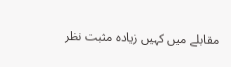مقابلے میں کہیں زیادہ مثبت نظر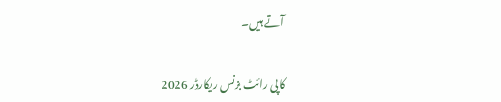آتے ہیں۔

کاپی رائٹ بزنس ریکارڈر 2026